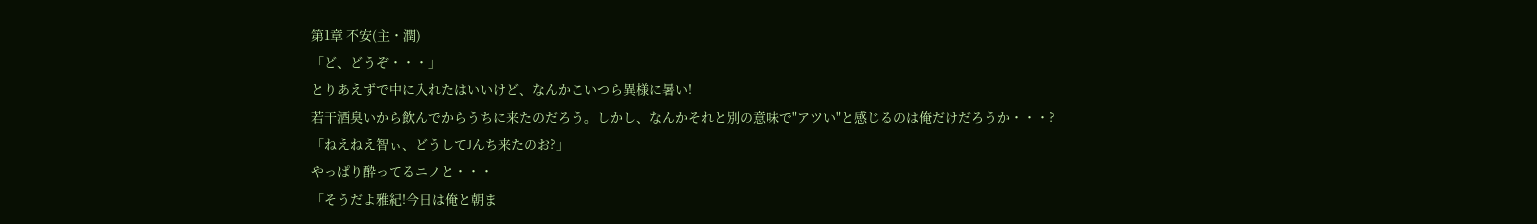第1章 不安(主・潤)
「ど、どうぞ・・・」
とりあえずで中に入れたはいいけど、なんかこいつら異様に暑い!
若干酒臭いから飲んでからうちに来たのだろう。しかし、なんかそれと別の意味で"アツい"と感じるのは俺だけだろうか・・・?
「ねえねえ智ぃ、どうしてJんち来たのお?」
やっぱり酔ってるニノと・・・
「そうだよ雅紀!今日は俺と朝ま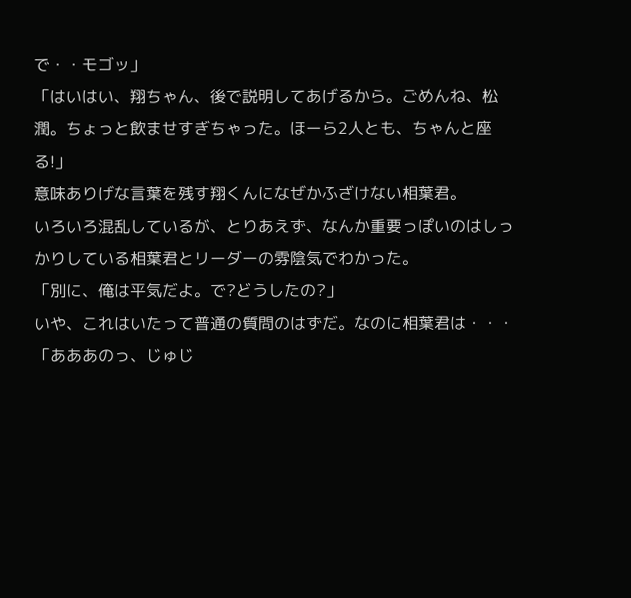で・・モゴッ」
「はいはい、翔ちゃん、後で説明してあげるから。ごめんね、松潤。ちょっと飲ませすぎちゃった。ほーら2人とも、ちゃんと座る!」
意味ありげな言葉を残す翔くんになぜかふざけない相葉君。
いろいろ混乱しているが、とりあえず、なんか重要っぽいのはしっかりしている相葉君とリーダーの雰陰気でわかった。
「別に、俺は平気だよ。で?どうしたの?」
いや、これはいたって普通の質問のはずだ。なのに相葉君は・・・
「あああのっ、じゅじ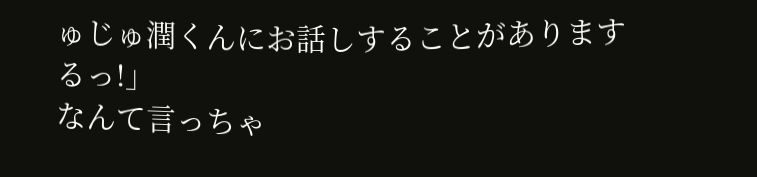ゅじゅ潤くんにお話しすることがありまするっ!」
なんて言っちゃ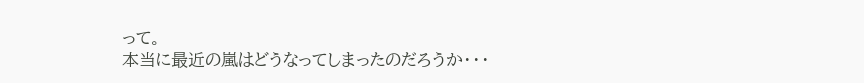って。
本当に最近の嵐はどうなってしまったのだろうか・・・